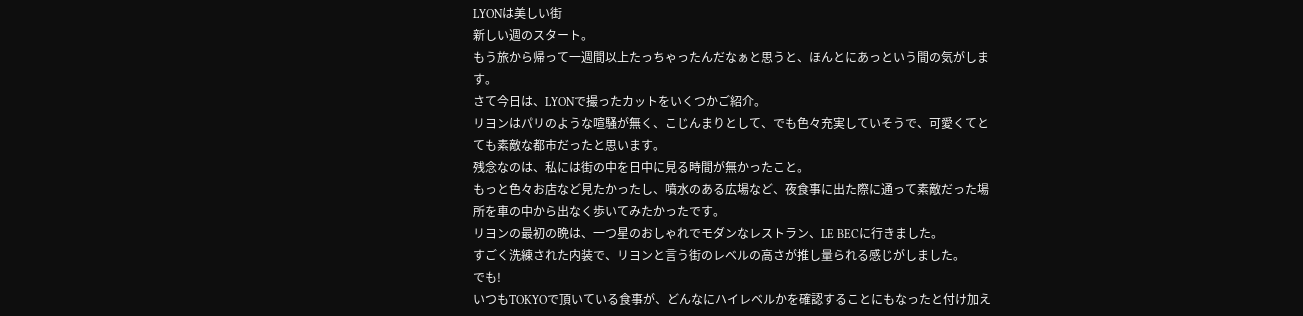LYONは美しい街
新しい週のスタート。
もう旅から帰って一週間以上たっちゃったんだなぁと思うと、ほんとにあっという間の気がします。
さて今日は、LYONで撮ったカットをいくつかご紹介。
リヨンはパリのような喧騒が無く、こじんまりとして、でも色々充実していそうで、可愛くてとても素敵な都市だったと思います。
残念なのは、私には街の中を日中に見る時間が無かったこと。
もっと色々お店など見たかったし、噴水のある広場など、夜食事に出た際に通って素敵だった場所を車の中から出なく歩いてみたかったです。
リヨンの最初の晩は、一つ星のおしゃれでモダンなレストラン、LE BECに行きました。
すごく洗練された内装で、リヨンと言う街のレベルの高さが推し量られる感じがしました。
でも!
いつもTOKYOで頂いている食事が、どんなにハイレベルかを確認することにもなったと付け加え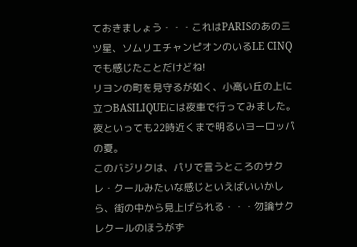ておきましょう・・・これはPARISのあの三ツ星、ソムリエチャンピオンのいるLE CINQでも感じたことだけどね!
リヨンの町を見守るが如く、小高い丘の上に立つBASILIQUEには夜車で行ってみました。
夜といっても22時近くまで明るいヨーロッパの夏。
このバジリクは、パリで言うところのサクレ・クールみたいな感じといえばいいかしら、街の中から見上げられる・・・勿論サクレクールのほうがず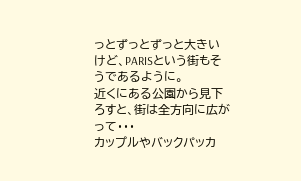っとずっとずっと大きいけど、PARISという街もそうであるように。
近くにある公園から見下ろすと、街は全方向に広がって・・・
カップルやバックパッカ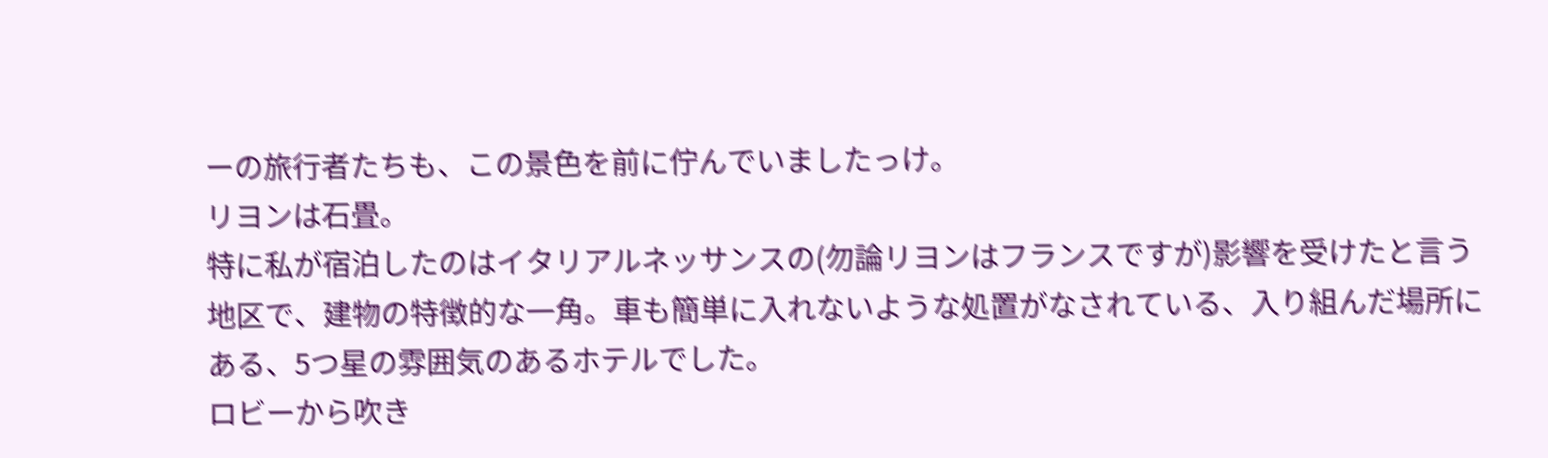ーの旅行者たちも、この景色を前に佇んでいましたっけ。
リヨンは石畳。
特に私が宿泊したのはイタリアルネッサンスの(勿論リヨンはフランスですが)影響を受けたと言う地区で、建物の特徴的な一角。車も簡単に入れないような処置がなされている、入り組んだ場所にある、5つ星の雰囲気のあるホテルでした。
ロビーから吹き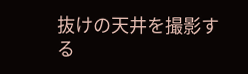抜けの天井を撮影する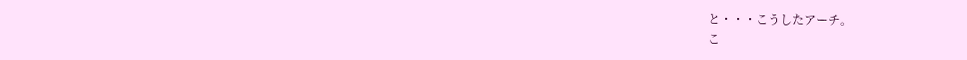と・・・こうしたアーチ。
こ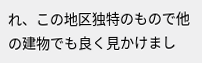れ、この地区独特のもので他の建物でも良く見かけまし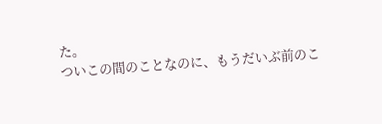た。
ついこの間のことなのに、もうだいぶ前のこ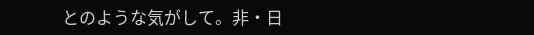とのような気がして。非・日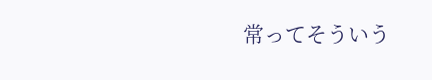常ってそういう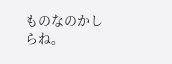ものなのかしらね。